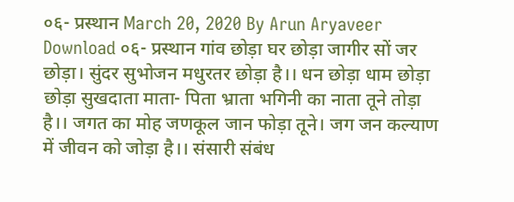०६- प्रस्थान March 20, 2020 By Arun Aryaveer Download ०६- प्रस्थान गांव छोड़ा घर छोड़ा जागीर सों जर छोड़ा। सुंदर सुभोजन मधुरतर छोड़ा है।। धन छोड़ा धाम छोड़ा छोड़ा सुखदाता माता- पिता भ्राता भगिनी का नाता तूने तोड़ा है।। जगत का मोह जणकूल जान फोड़ा तूने। जग जन कल्याण में जीवन को जोड़ा है।। संसारी संबंध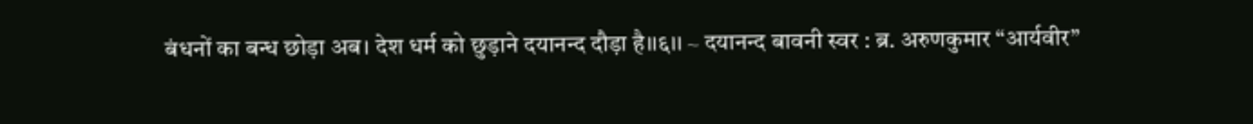बंधनों का बन्ध छोड़ा अब। देश धर्म को छुड़ाने दयानन्द दौड़ा है।।६।। ~ दयानन्द बावनी स्वर : ब्र. अरुणकुमार “आर्यवीर”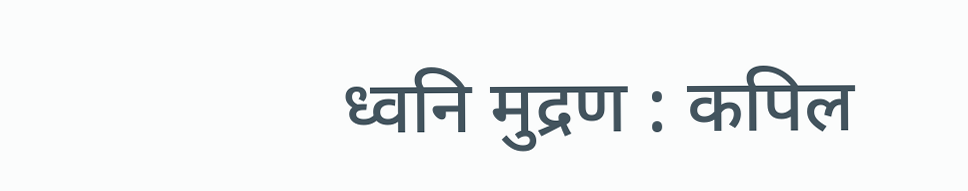ध्वनि मुद्रण : कपिल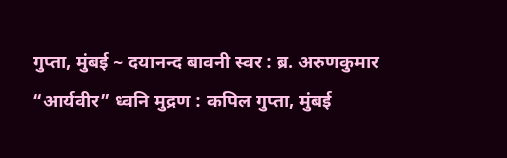गुप्ता, मुंबई ~ दयानन्द बावनी स्वर : ब्र. अरुणकुमार “आर्यवीर” ध्वनि मुद्रण : कपिल गुप्ता, मुंबई